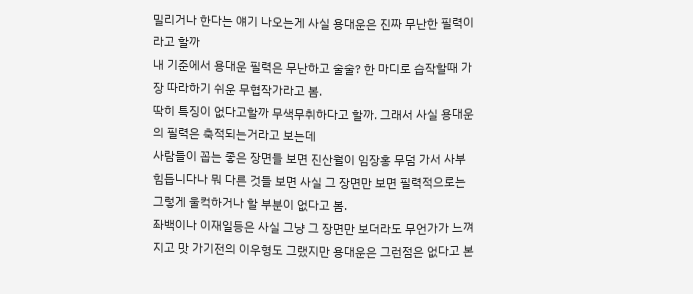밀리거나 한다는 얘기 나오는게 사실 용대운은 진짜 무난한 필력이라고 할까
내 기준에서 용대운 필력은 무난하고 술술? 한 마디로 습작할때 가장 따라하기 쉬운 무협작가라고 봄.
딱히 특징이 없다고할까 무색무취하다고 할까. 그래서 사실 용대운의 필력은 축적되는거라고 보는데
사람들이 꼽는 좋은 장면들 보면 진산월이 임장홍 무덤 가서 사부 힘듭니다나 뭐 다른 것들 보면 사실 그 장면만 보면 필력적으로는 그렇게 울컥하거나 할 부분이 없다고 봄.
좌백이나 이재일등은 사실 그냥 그 장면만 보더라도 무언가가 느껴지고 맛 가기전의 이우형도 그랬지만 용대운은 그런점은 없다고 본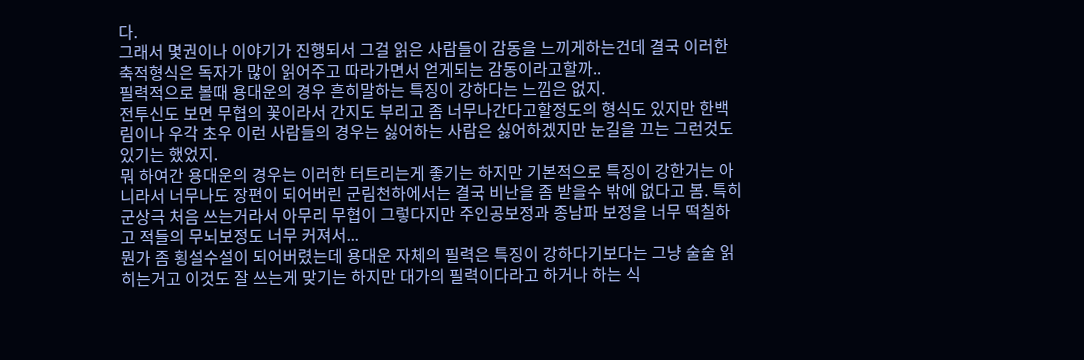다.
그래서 몇권이나 이야기가 진행되서 그걸 읽은 사람들이 감동을 느끼게하는건데 결국 이러한 축적형식은 독자가 많이 읽어주고 따라가면서 얻게되는 감동이라고할까..
필력적으로 볼때 용대운의 경우 흔히말하는 특징이 강하다는 느낌은 없지.
전투신도 보면 무협의 꽃이라서 간지도 부리고 좀 너무나간다고할정도의 형식도 있지만 한백림이나 우각 초우 이런 사람들의 경우는 싫어하는 사람은 싫어하겠지만 눈길을 끄는 그런것도 있기는 했었지.
뭐 하여간 용대운의 경우는 이러한 터트리는게 좋기는 하지만 기본적으로 특징이 강한거는 아니라서 너무나도 장편이 되어버린 군림천하에서는 결국 비난을 좀 받을수 밖에 없다고 봄. 특히 군상극 처음 쓰는거라서 아무리 무협이 그렇다지만 주인공보정과 종남파 보정을 너무 떡칠하고 적들의 무뇌보정도 너무 커져서...
뭔가 좀 횡설수설이 되어버렸는데 용대운 자체의 필력은 특징이 강하다기보다는 그냥 술술 읽히는거고 이것도 잘 쓰는게 맞기는 하지만 대가의 필력이다라고 하거나 하는 식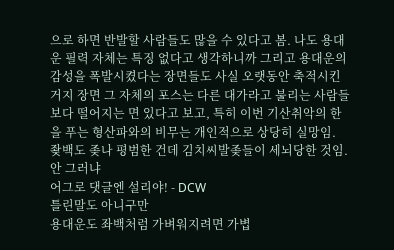으로 하면 반발할 사람들도 많을 수 있다고 봄. 나도 용대운 필력 자체는 특징 없다고 생각하니까 그리고 용대운의 감성을 폭발시켰다는 장면들도 사실 오랫동안 축적시킨거지 장면 그 자체의 포스는 다른 대가라고 불리는 사람들보다 떨어지는 면 있다고 보고, 특히 이번 기산취악의 한을 푸는 형산파와의 비무는 개인적으로 상당히 실망임.
좢백도 좆나 평범한 건데 김치씨발좆들이 세뇌당한 것임.
안 그러냐
어그로 댓글엔 설리야! - DCW
틀린말도 아니구만
용대운도 좌백처럼 가벼워지려면 가볍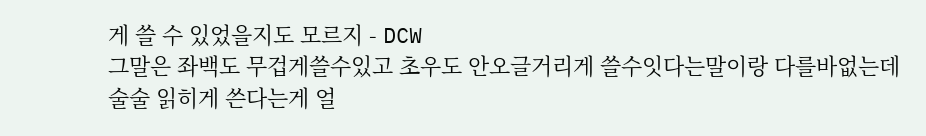게 쓸 수 있었을지도 모르지 - DCW
그말은 좌백도 무겁게쓸수있고 초우도 안오글거리게 쓸수잇다는말이랑 다를바없는데
술술 읽히게 쓴다는게 얼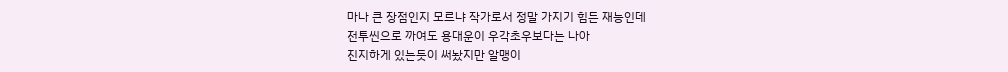마나 큰 장점인지 모르냐 작가로서 정말 가지기 힘든 재능인데
전투씬으로 까여도 용대운이 우각초우보다는 나아
진지하게 있는듯이 써놨지만 알맹이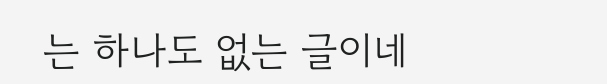는 하나도 없는 글이네